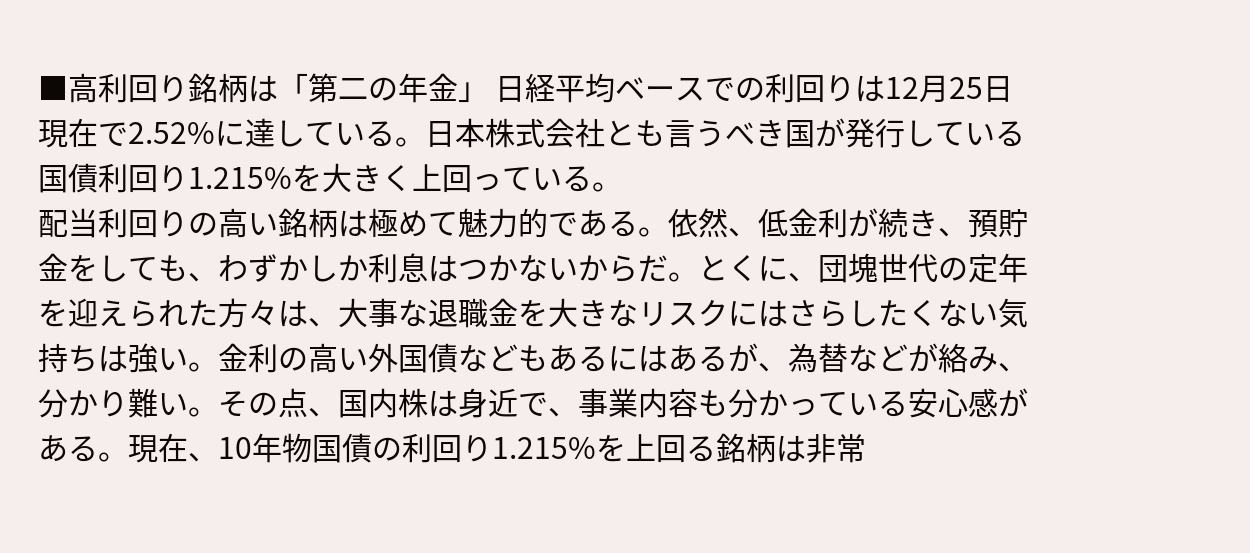■高利回り銘柄は「第二の年金」 日経平均ベースでの利回りは12月25日現在で2.52%に達している。日本株式会社とも言うべき国が発行している国債利回り1.215%を大きく上回っている。
配当利回りの高い銘柄は極めて魅力的である。依然、低金利が続き、預貯金をしても、わずかしか利息はつかないからだ。とくに、団塊世代の定年を迎えられた方々は、大事な退職金を大きなリスクにはさらしたくない気持ちは強い。金利の高い外国債などもあるにはあるが、為替などが絡み、分かり難い。その点、国内株は身近で、事業内容も分かっている安心感がある。現在、10年物国債の利回り1.215%を上回る銘柄は非常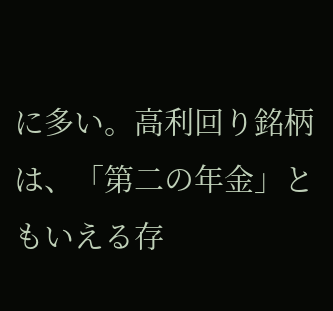に多い。高利回り銘柄は、「第二の年金」ともいえる存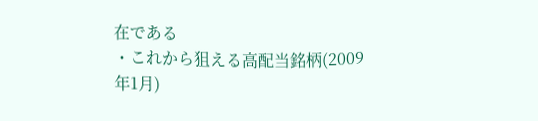在である
・これから狙える高配当銘柄(2009年1月)